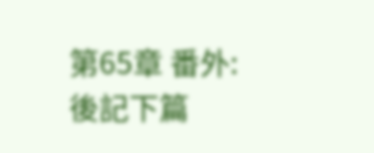第65章 番外:後記下篇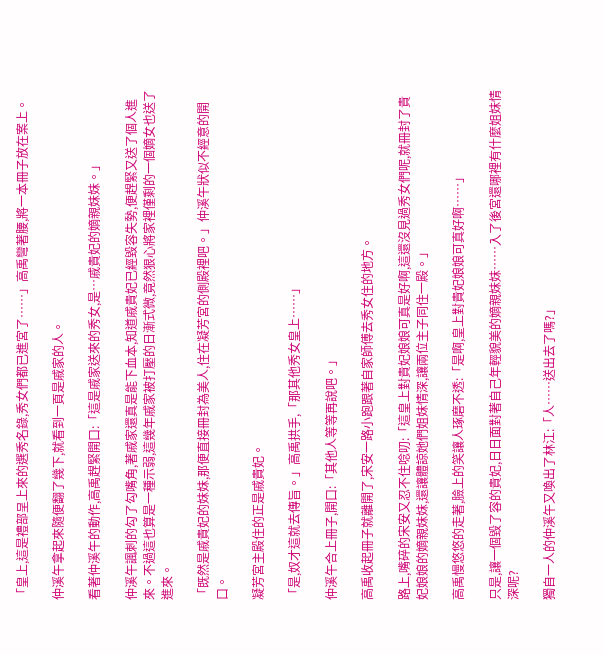「皇上,這是禮部呈上來的選秀名錄,秀女們都已進宮了……」高禹彎著腰,將一本冊子放在案上。

仲溪午拿起來隨便翻了幾下,就看到一頁是戚家的人。

看著仲溪午的動作,高禹趕緊開口:「這是戚家送來的秀女,是…戚貴妃的嫡親妹妹。」

仲溪午諷刺的勾了勾嘴角,著戚家還真是能下血本,知道戚貴妃已經毀容失勢,便趕緊又送了個人進來。不過這也算是一種示弱,這幾年戚家被打壓的日漸式微,竟然狠心將家裡僅剩的一個嫡女也送了進來。

「既然是戚貴妃的妹妹,那便直接冊封為美人,住在凝芳宮的側殿裡吧。」仲溪午狀似不經意的開口。

凝芳宮主殿住的正是戚貴妃。

「是,奴才這就去傳旨。」高禹拱手,「那其他秀女皇上……」

仲溪午合上冊子,開口:「其他人等等再說吧。」

高禹收起冊子就離開了,宋安一路小跑跟著自家師傅去秀女住的地方。

路上,嘴碎的宋安又忍不住唸叨:「這皇上對貴妃娘娘可真是好啊,這還沒見過秀女們呢,就冊封了貴妃娘娘的嫡親妹妹,還讓體諒她們姐妹情深,讓兩位主子同住一殿。」

高禹慢悠悠的走著,臉上的笑讓人琢磨不透:「是啊,皇上對貴妃娘娘可真好啊……」

只是,讓一個毀了容的貴妃,日日面對著自己年輕貌美的嫡親妹妹……入了後宮還哪裡有什麼姐妹情深呢?

獨自一人的仲溪午又喚出了林江:「人……送出去了嗎?」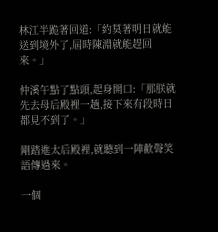林江半跪著回道:「約莫著明日就能送到境外了,屆時陳淵就能趕回來。」

仲溪午點了點頭,起身開口:「那朕就先去母后殿裡一趟,接下來有段時日都見不到了。」

剛踏進太后殿裡,就聽到一陣歡聲笑語傳過來。

一個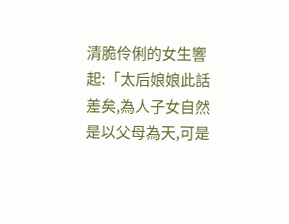清脆伶俐的女生響起:「太后娘娘此話差矣,為人子女自然是以父母為天,可是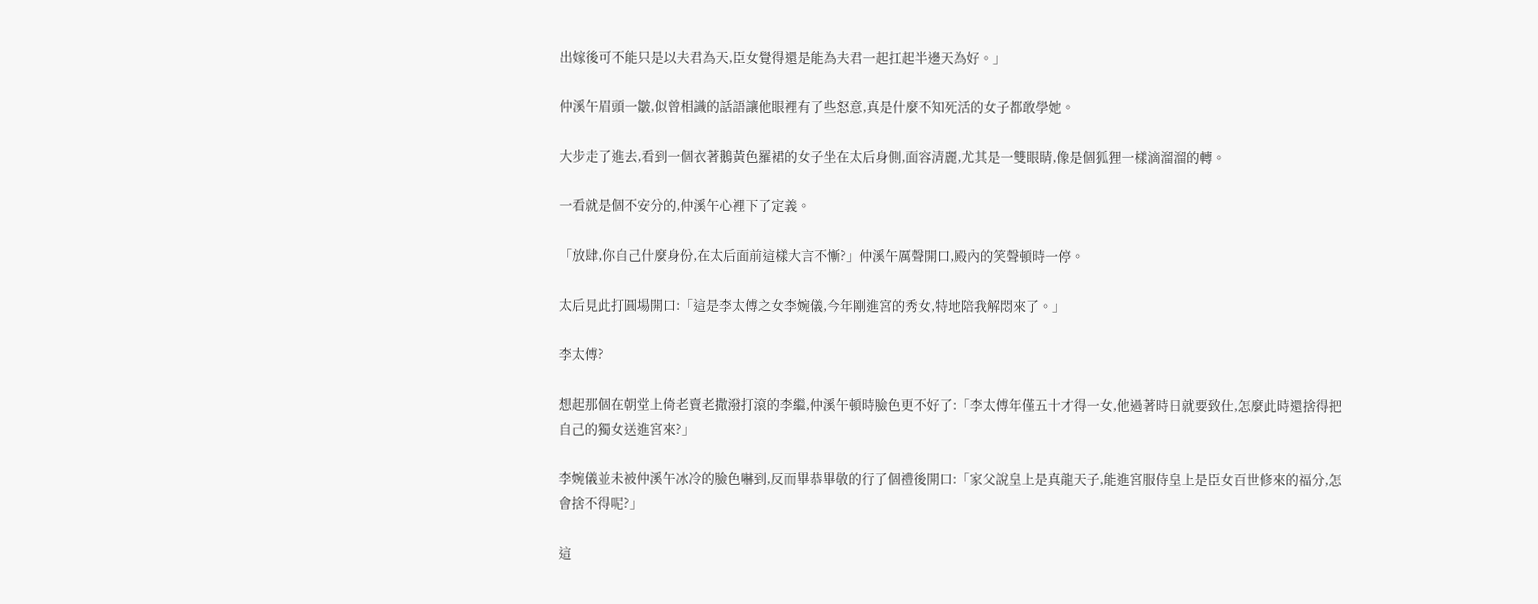出嫁後可不能只是以夫君為天,臣女覺得還是能為夫君一起扛起半邊天為好。」

仲溪午眉頭一皺,似曾相識的話語讓他眼裡有了些怒意,真是什麼不知死活的女子都敢學她。

大步走了進去,看到一個衣著鵝黃色羅裙的女子坐在太后身側,面容清麗,尤其是一雙眼睛,像是個狐狸一樣滴溜溜的轉。

一看就是個不安分的,仲溪午心裡下了定義。

「放肆,你自己什麼身份,在太后面前這樣大言不慚?」仲溪午厲聲開口,殿內的笑聲頓時一停。

太后見此打圓場開口:「這是李太傅之女李婉儀,今年剛進宮的秀女,特地陪我解悶來了。」

李太傅?

想起那個在朝堂上倚老賣老撒潑打滾的李繼,仲溪午頓時臉色更不好了:「李太傅年僅五十才得一女,他過著時日就要致仕,怎麼此時還捨得把自己的獨女送進宮來?」

李婉儀並未被仲溪午冰冷的臉色嚇到,反而畢恭畢敬的行了個禮後開口:「家父說皇上是真龍天子,能進宮服侍皇上是臣女百世修來的福分,怎會捨不得呢?」

這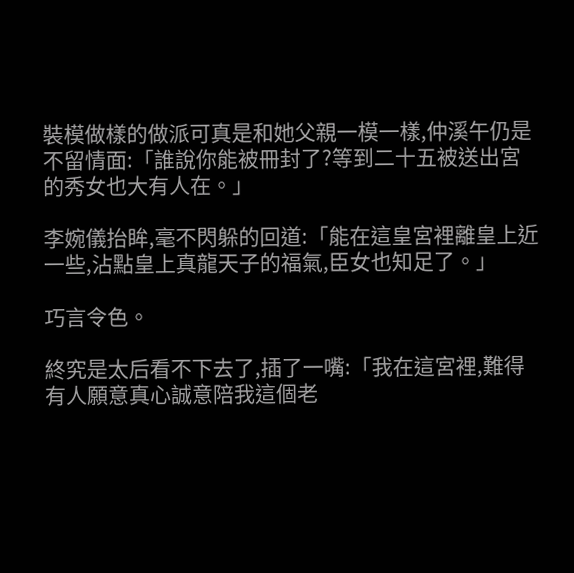裝模做樣的做派可真是和她父親一模一樣,仲溪午仍是不留情面:「誰說你能被冊封了?等到二十五被送出宮的秀女也大有人在。」

李婉儀抬眸,毫不閃躲的回道:「能在這皇宮裡離皇上近一些,沾點皇上真龍天子的福氣,臣女也知足了。」

巧言令色。

終究是太后看不下去了,插了一嘴:「我在這宮裡,難得有人願意真心誠意陪我這個老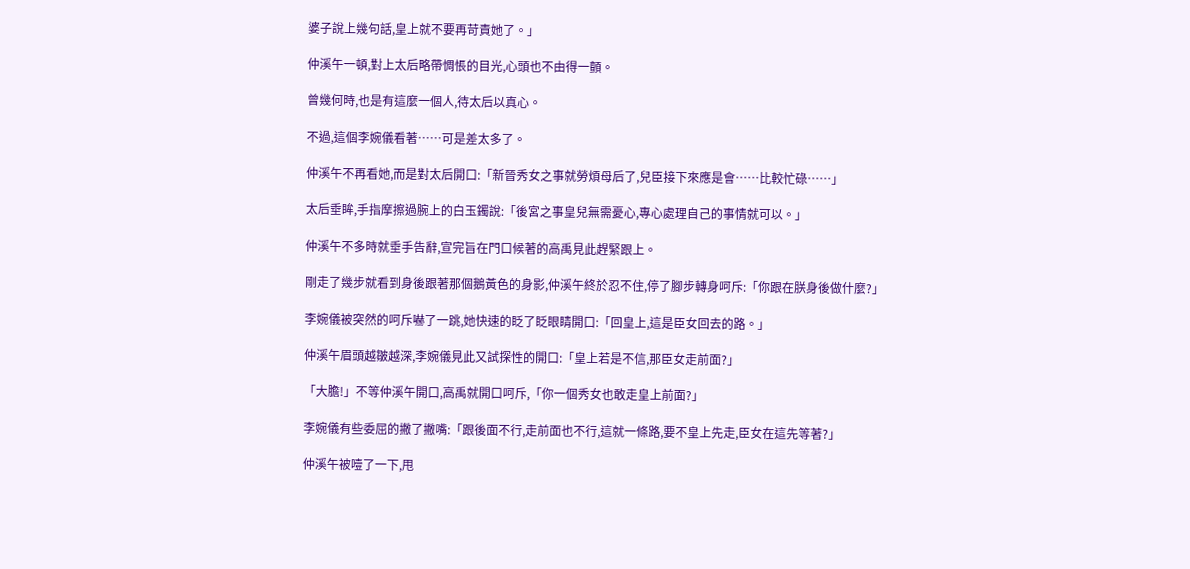婆子說上幾句話,皇上就不要再苛責她了。」

仲溪午一頓,對上太后略帶惆悵的目光,心頭也不由得一顫。

曾幾何時,也是有這麼一個人,待太后以真心。

不過,這個李婉儀看著……可是差太多了。

仲溪午不再看她,而是對太后開口:「新晉秀女之事就勞煩母后了,兒臣接下來應是會……比較忙碌……」

太后垂眸,手指摩擦過腕上的白玉鐲說:「後宮之事皇兒無需憂心,專心處理自己的事情就可以。」

仲溪午不多時就垂手告辭,宣完旨在門口候著的高禹見此趕緊跟上。

剛走了幾步就看到身後跟著那個鵝黃色的身影,仲溪午終於忍不住,停了腳步轉身呵斥:「你跟在朕身後做什麼?」

李婉儀被突然的呵斥嚇了一跳,她快速的眨了眨眼睛開口:「回皇上,這是臣女回去的路。」

仲溪午眉頭越皺越深,李婉儀見此又試探性的開口:「皇上若是不信,那臣女走前面?」

「大膽!」不等仲溪午開口,高禹就開口呵斥,「你一個秀女也敢走皇上前面?」

李婉儀有些委屈的撇了撇嘴:「跟後面不行,走前面也不行,這就一條路,要不皇上先走,臣女在這先等著?」

仲溪午被噎了一下,甩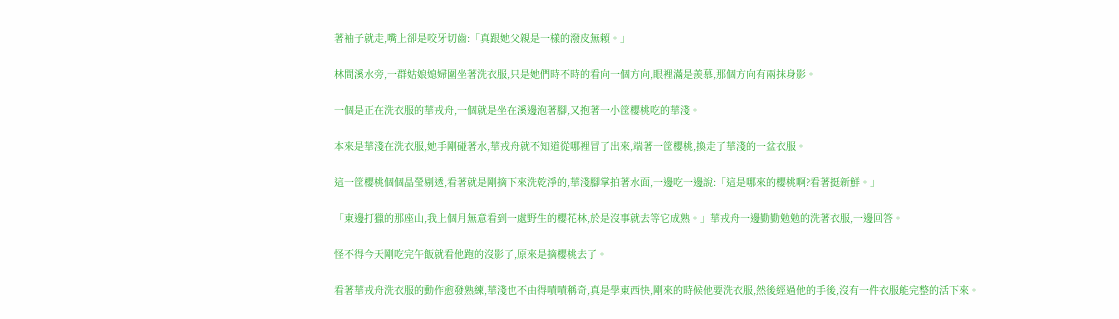著袖子就走,嘴上卻是咬牙切齒:「真跟她父親是一樣的潑皮無賴。」

林間溪水旁,一群姑娘媳婦圍坐著洗衣服,只是她們時不時的看向一個方向,眼裡滿是羨慕,那個方向有兩抹身影。

一個是正在洗衣服的華戎舟,一個就是坐在溪邊泡著腳,又抱著一小筐櫻桃吃的華淺。

本來是華淺在洗衣服,她手剛碰著水,華戎舟就不知道從哪裡冒了出來,端著一筐櫻桃,換走了華淺的一盆衣服。

這一筐櫻桃個個晶瑩剔透,看著就是剛摘下來洗乾淨的,華淺腳掌拍著水面,一邊吃一邊說:「這是哪來的櫻桃啊?看著挺新鮮。」

「東邊打獵的那座山,我上個月無意看到一處野生的櫻花林,於是沒事就去等它成熟。」華戎舟一邊勤勤勉勉的洗著衣服,一邊回答。

怪不得今天剛吃完午飯就看他跑的沒影了,原來是摘櫻桃去了。

看著華戎舟洗衣服的動作愈發熟練,華淺也不由得嘖嘖稱奇,真是學東西快,剛來的時候他要洗衣服,然後經過他的手後,沒有一件衣服能完整的活下來。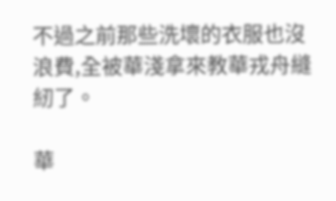不過之前那些洗壞的衣服也沒浪費,全被華淺拿來教華戎舟縫紉了。

華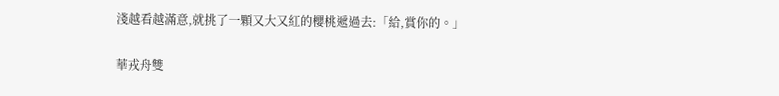淺越看越滿意,就挑了一顆又大又紅的櫻桃遞過去:「給,賞你的。」

華戎舟雙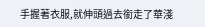手握著衣服,就伸頭過去銜走了華淺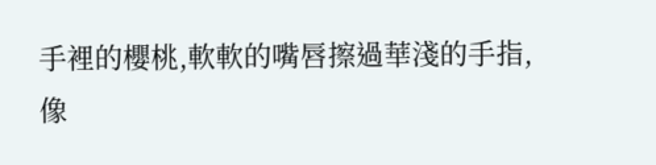手裡的櫻桃,軟軟的嘴唇擦過華淺的手指,像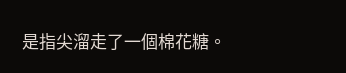是指尖溜走了一個棉花糖。